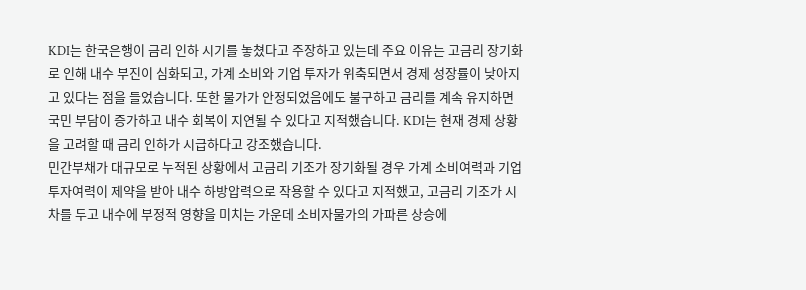KDI는 한국은행이 금리 인하 시기를 놓쳤다고 주장하고 있는데 주요 이유는 고금리 장기화로 인해 내수 부진이 심화되고, 가계 소비와 기업 투자가 위축되면서 경제 성장률이 낮아지고 있다는 점을 들었습니다. 또한 물가가 안정되었음에도 불구하고 금리를 계속 유지하면 국민 부담이 증가하고 내수 회복이 지연될 수 있다고 지적했습니다. KDI는 현재 경제 상황을 고려할 때 금리 인하가 시급하다고 강조했습니다.
민간부채가 대규모로 누적된 상황에서 고금리 기조가 장기화될 경우 가계 소비여력과 기업 투자여력이 제약을 받아 내수 하방압력으로 작용할 수 있다고 지적했고, 고금리 기조가 시차를 두고 내수에 부정적 영향을 미치는 가운데 소비자물가의 가파른 상승에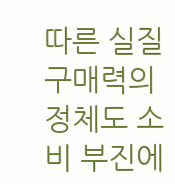따른 실질구매력의 정체도 소비 부진에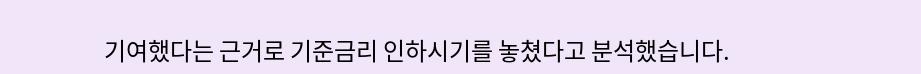기여했다는 근거로 기준금리 인하시기를 놓쳤다고 분석했습니다.